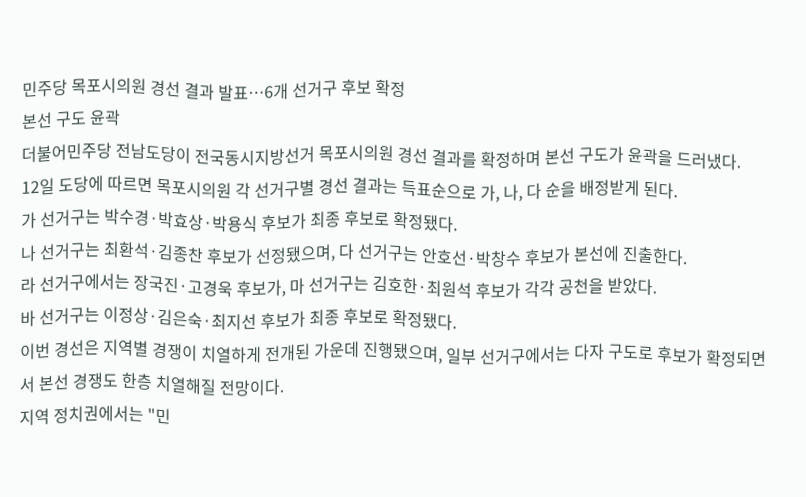민주당 목포시의원 경선 결과 발표…6개 선거구 후보 확정
본선 구도 윤곽
더불어민주당 전남도당이 전국동시지방선거 목포시의원 경선 결과를 확정하며 본선 구도가 윤곽을 드러냈다.
12일 도당에 따르면 목포시의원 각 선거구별 경선 결과는 득표순으로 가, 나, 다 순을 배정받게 된다.
가 선거구는 박수경·박효상·박용식 후보가 최종 후보로 확정됐다.
나 선거구는 최환석·김종찬 후보가 선정됐으며, 다 선거구는 안호선·박창수 후보가 본선에 진출한다.
라 선거구에서는 장국진·고경욱 후보가, 마 선거구는 김호한·최원석 후보가 각각 공천을 받았다.
바 선거구는 이정상·김은숙·최지선 후보가 최종 후보로 확정됐다.
이번 경선은 지역별 경쟁이 치열하게 전개된 가운데 진행됐으며, 일부 선거구에서는 다자 구도로 후보가 확정되면서 본선 경쟁도 한층 치열해질 전망이다.
지역 정치권에서는 "민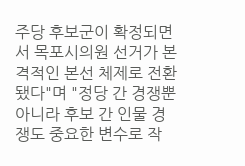주당 후보군이 확정되면서 목포시의원 선거가 본격적인 본선 체제로 전환됐다"며 "정당 간 경쟁뿐 아니라 후보 간 인물 경쟁도 중요한 변수로 작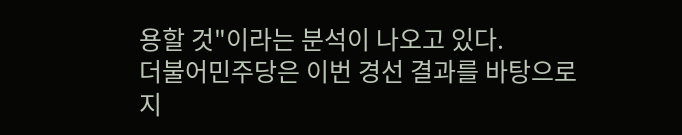용할 것"이라는 분석이 나오고 있다.
더불어민주당은 이번 경선 결과를 바탕으로 지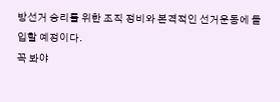방선거 승리를 위한 조직 정비와 본격적인 선거운동에 돌입할 예정이다.
꼭 봐야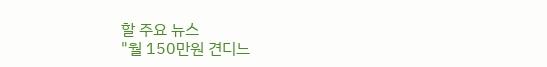할 주요 뉴스
"월 150만원 견디느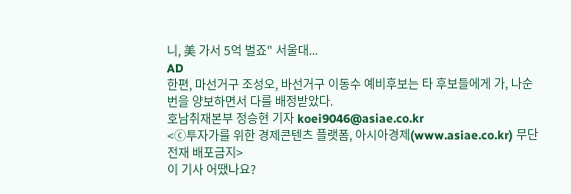니, 美 가서 5억 벌죠" 서울대...
AD
한편, 마선거구 조성오, 바선거구 이동수 예비후보는 타 후보들에게 가, 나순번을 양보하면서 다를 배정받았다.
호남취재본부 정승현 기자 koei9046@asiae.co.kr
<ⓒ투자가를 위한 경제콘텐츠 플랫폼, 아시아경제(www.asiae.co.kr) 무단전재 배포금지>
이 기사 어땠나요?